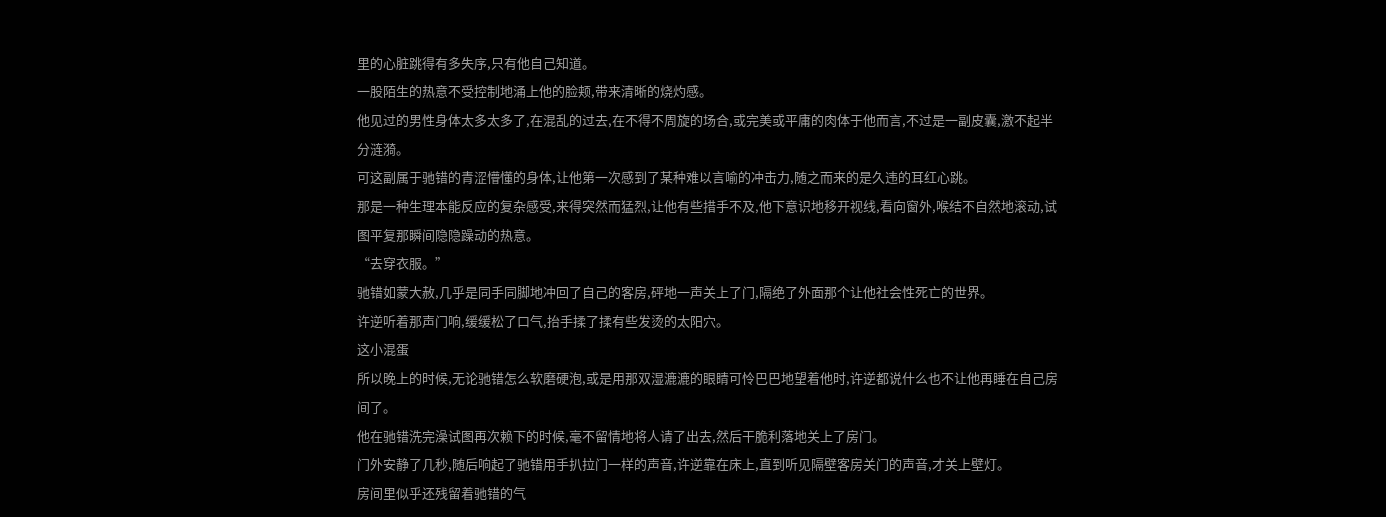里的心脏跳得有多失序,只有他自己知道。
一股陌生的热意不受控制地涌上他的脸颊,带来清晰的烧灼感。
他见过的男性身体太多太多了,在混乱的过去,在不得不周旋的场合,或完美或平庸的肉体于他而言,不过是一副皮囊,激不起半分涟漪。
可这副属于驰错的青涩懵懂的身体,让他第一次感到了某种难以言喻的冲击力,随之而来的是久违的耳红心跳。
那是一种生理本能反应的复杂感受,来得突然而猛烈,让他有些措手不及,他下意识地移开视线,看向窗外,喉结不自然地滚动,试图平复那瞬间隐隐躁动的热意。
“去穿衣服。”
驰错如蒙大赦,几乎是同手同脚地冲回了自己的客房,砰地一声关上了门,隔绝了外面那个让他社会性死亡的世界。
许逆听着那声门响,缓缓松了口气,抬手揉了揉有些发烫的太阳穴。
这小混蛋
所以晚上的时候,无论驰错怎么软磨硬泡,或是用那双湿漉漉的眼睛可怜巴巴地望着他时,许逆都说什么也不让他再睡在自己房间了。
他在驰错洗完澡试图再次赖下的时候,毫不留情地将人请了出去,然后干脆利落地关上了房门。
门外安静了几秒,随后响起了驰错用手扒拉门一样的声音,许逆靠在床上,直到听见隔壁客房关门的声音,才关上壁灯。
房间里似乎还残留着驰错的气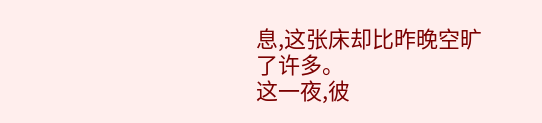息,这张床却比昨晚空旷了许多。
这一夜,彼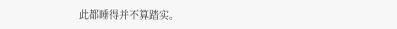此都睡得并不算踏实。